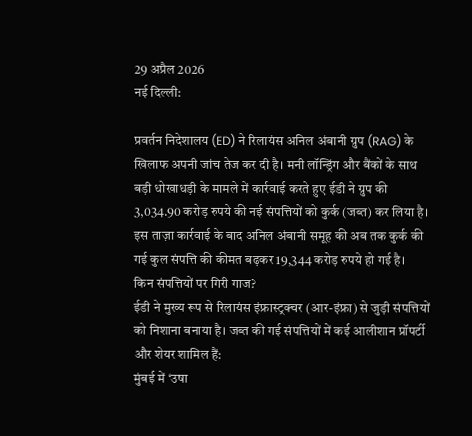29 अप्रैल 2026
नई दिल्ली:

प्रवर्तन निदेशालय (ED) ने रिलायंस अनिल अंबानी ग्रुप (RAG) के खिलाफ अपनी जांच तेज कर दी है। मनी लॉन्ड्रिंग और बैंकों के साथ बड़ी धोखाधड़ी के मामले में कार्रवाई करते हुए ईडी ने ग्रुप की 3,034.90 करोड़ रुपये की नई संपत्तियों को कुर्क (जब्त) कर लिया है। इस ताज़ा कार्रवाई के बाद अनिल अंबानी समूह की अब तक कुर्क की गई कुल संपत्ति की कीमत बढ़कर 19,344 करोड़ रुपये हो गई है।
किन संपत्तियों पर गिरी गाज?
ईडी ने मुख्य रूप से रिलायंस इंफ्रास्ट्रक्चर (आर-इंफ्रा) से जुड़ी संपत्तियों को निशाना बनाया है। जब्त की गई संपत्तियों में कई आलीशान प्रॉपर्टी और शेयर शामिल हैं:
मुंबई में ‘उषा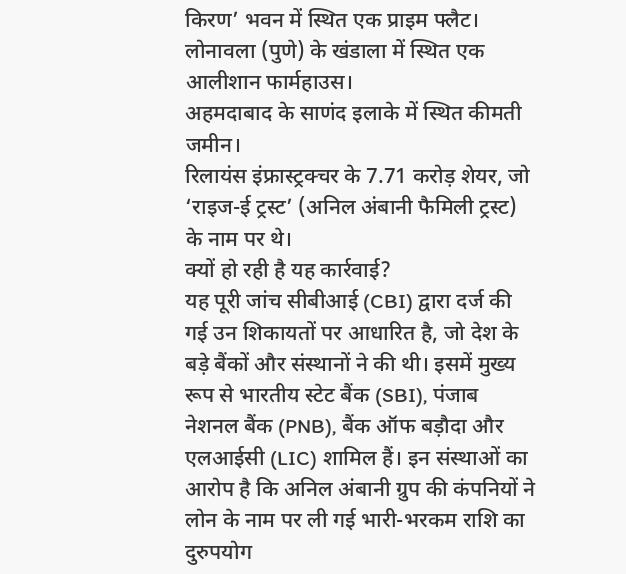किरण’ भवन में स्थित एक प्राइम फ्लैट।
लोनावला (पुणे) के खंडाला में स्थित एक आलीशान फार्महाउस।
अहमदाबाद के साणंद इलाके में स्थित कीमती जमीन।
रिलायंस इंफ्रास्ट्रक्चर के 7.71 करोड़ शेयर, जो ‘राइज-ई ट्रस्ट’ (अनिल अंबानी फैमिली ट्रस्ट) के नाम पर थे।
क्यों हो रही है यह कार्रवाई?
यह पूरी जांच सीबीआई (CBI) द्वारा दर्ज की गई उन शिकायतों पर आधारित है, जो देश के बड़े बैंकों और संस्थानों ने की थी। इसमें मुख्य रूप से भारतीय स्टेट बैंक (SBI), पंजाब नेशनल बैंक (PNB), बैंक ऑफ बड़ौदा और एलआईसी (LIC) शामिल हैं। इन संस्थाओं का आरोप है कि अनिल अंबानी ग्रुप की कंपनियों ने लोन के नाम पर ली गई भारी-भरकम राशि का दुरुपयोग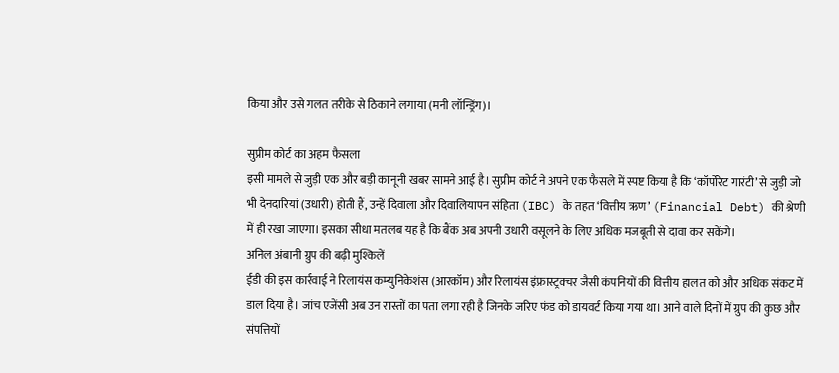किया और उसे गलत तरीके से ठिकाने लगाया (मनी लॉन्ड्रिंग)।

सुप्रीम कोर्ट का अहम फैसला
इसी मामले से जुड़ी एक और बड़ी कानूनी खबर सामने आई है। सुप्रीम कोर्ट ने अपने एक फैसले में स्पष्ट किया है कि ‘कॉर्पोरेट गारंटी’ से जुड़ी जो भी देनदारियां (उधारी) होती हैं, उन्हें दिवाला और दिवालियापन संहिता (IBC) के तहत ‘वित्तीय ऋण’ (Financial Debt) की श्रेणी में ही रखा जाएगा। इसका सीधा मतलब यह है कि बैंक अब अपनी उधारी वसूलने के लिए अधिक मजबूती से दावा कर सकेंगे।
अनिल अंबानी ग्रुप की बढ़ी मुश्किलें
ईडी की इस कार्रवाई ने रिलायंस कम्युनिकेशंस (आरकॉम) और रिलायंस इंफ्रास्ट्रक्चर जैसी कंपनियों की वित्तीय हालत को और अधिक संकट में डाल दिया है। जांच एजेंसी अब उन रास्तों का पता लगा रही है जिनके जरिए फंड को डायवर्ट किया गया था। आने वाले दिनों में ग्रुप की कुछ और संपत्तियों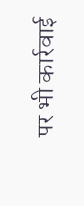पर भी कार्रवाई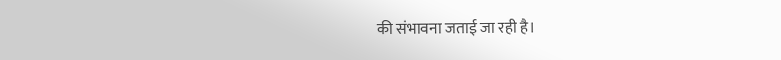की संभावना जताई जा रही है।